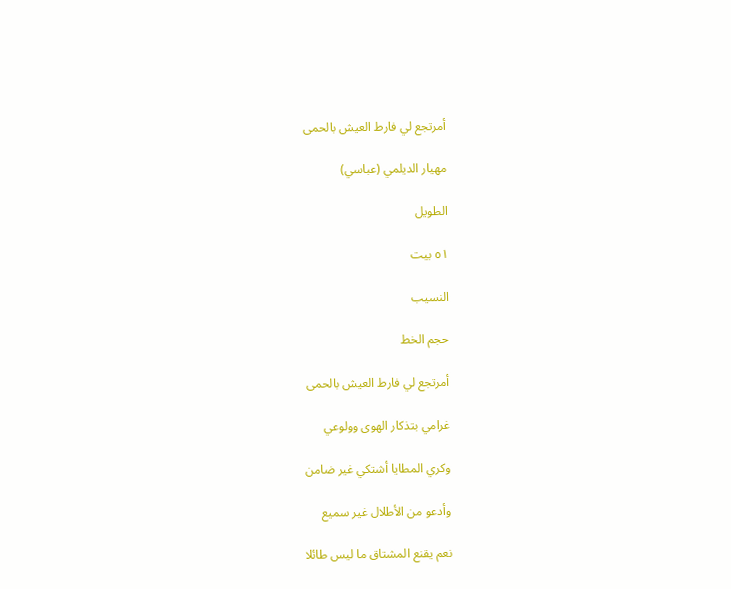أمرتجع لي فارط العيش بالحمى

مهيار الديلمي (عباسي)

الطويل

٥١ بيت

النسيب

حجم الخط

أمرتجع لي فارط العيش بالحمى

غرامي بتذكار الهوى وولوعي

وكري المطايا أشتكي غير ضامن

وأدعو من الأطلال غير سميع

نعم يقنع المشتاق ما ليس طائلا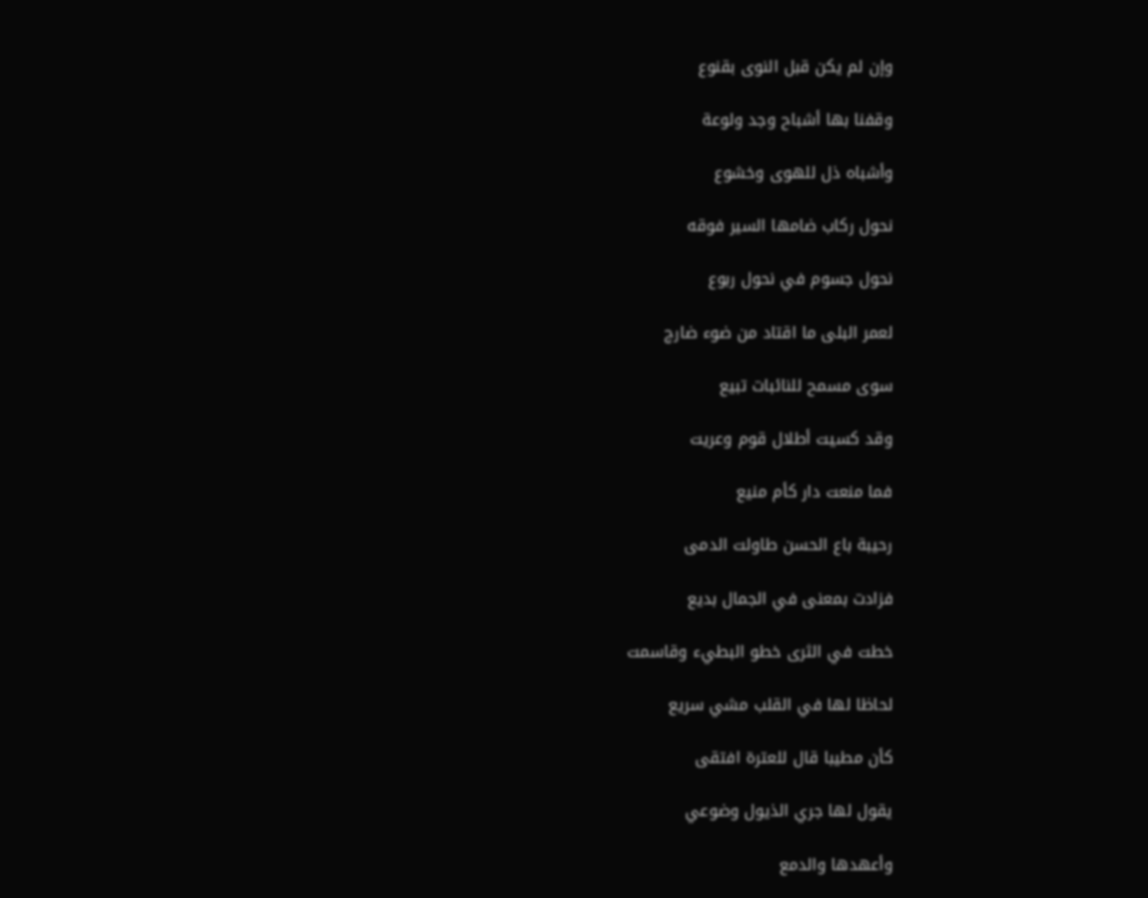وإن لم يكن قبل النوى بقنوع

وقفنا بها أشباح وجد ولوعة

وأشباه ذل للهوى وخشوع

نحول ركاب ضامها السير فوقه

نحول جسوم في نحول ربوع

لعمر البلى ما اقتاد من ضوء ضارج

سوى مسمح للنائبات تبيع

وقد كسيت أطلال قوم وعريت

فما منعت دار كأم منيع

رحيبة باع الحسن طاولت الدمى

فزادت بمعنى في الجمال بديع

خطت في الثرى خطو البطيء وقاسمت

لحاظا لها في القلب مشي سريع

كأن مطيبا قال للعترة افتقى

يقول لها جري الذيول وضوعي

وأعهدها والدمع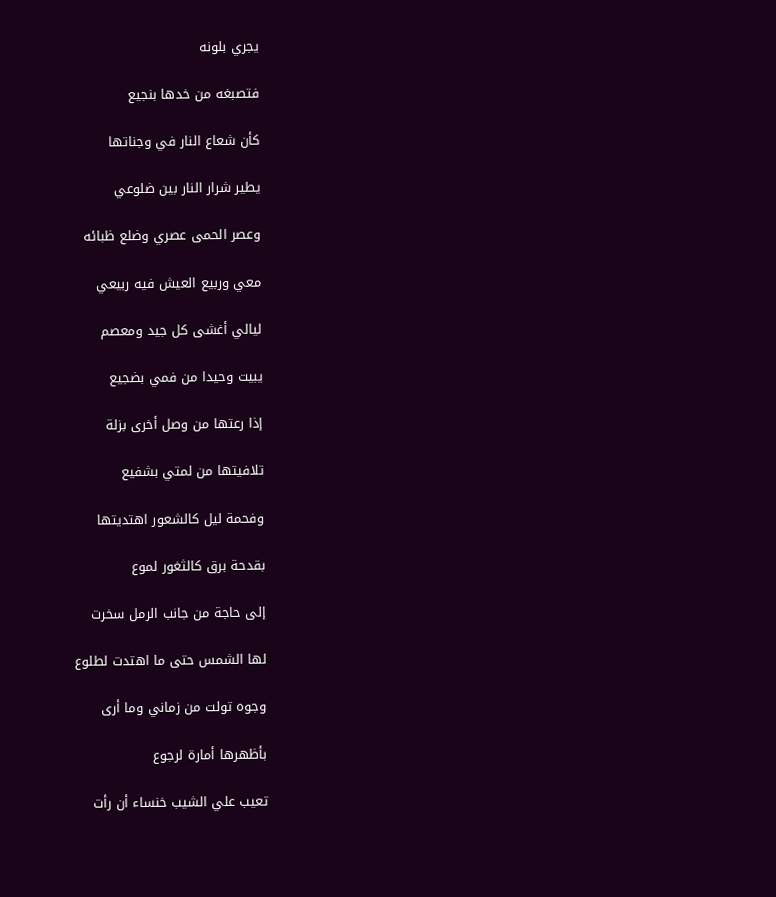يجري بلونه

فتصبغه من خدها بنجيع

كأن شعاع النار في وجناتها

يطير شرار النار بين ضلوعي

وعصر الحمى عصري وضلع ظبائه

معي وربيع العيش فيه ربيعي

ليالي أغشى كل جيد ومعصم

يبيت وحيدا من فمي بضجيع

إذا رعتها من وصل أخرى بزلة

تلافيتها من لمتي بشفيع

وفحمة ليل كالشعور اهتديتها

بقدحة برق كالثغور لموع

إلى حاجة من جانب الرمل سخرت

لها الشمس حتى ما اهتدت لطلوع

وجوه تولت من زماني وما أرى

بأظهرها أمارة لرجوع

تعيب علي الشيب خنساء أن رأت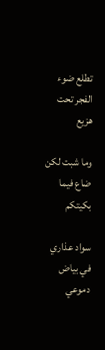تطلع ضوء الفجر تحت هزيع

وما شبت لكن ضاع فيما بكيتكم

سواد عذاري في بياض دموعي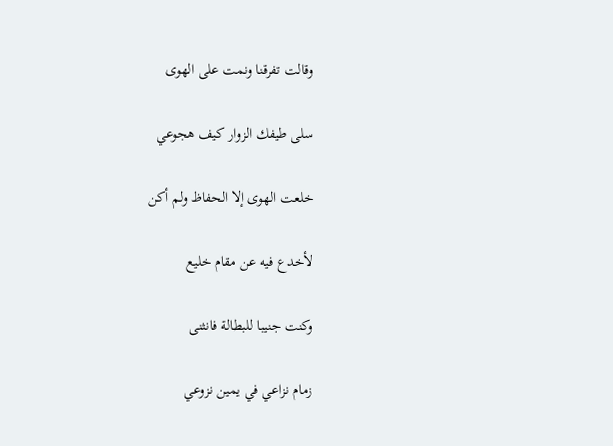وقالت تفرقنا ونمت على الهوى

سلى طيفك الزوار كيف هجوعي

خلعت الهوى إلا الحفاظ ولم أكن

لأخدع فيه عن مقام خليع

وكنت جنيبا للبطالة فانثنى

زمام نزاعي في يمين نزوعي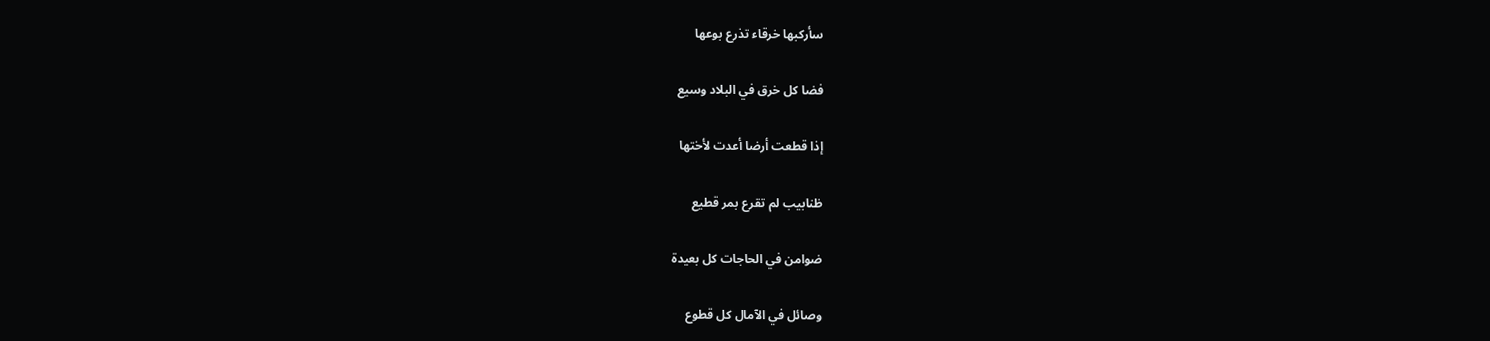سأركبها خرقاء تذرع بوعها

فضا كل خرق في البلاد وسيع

إذا قطعت أرضا أعدت لأختها

ظنابيب لم تقرع بمر قطيع

ضوامن في الحاجات كل بعيدة

وصائل في الآمال كل قطوع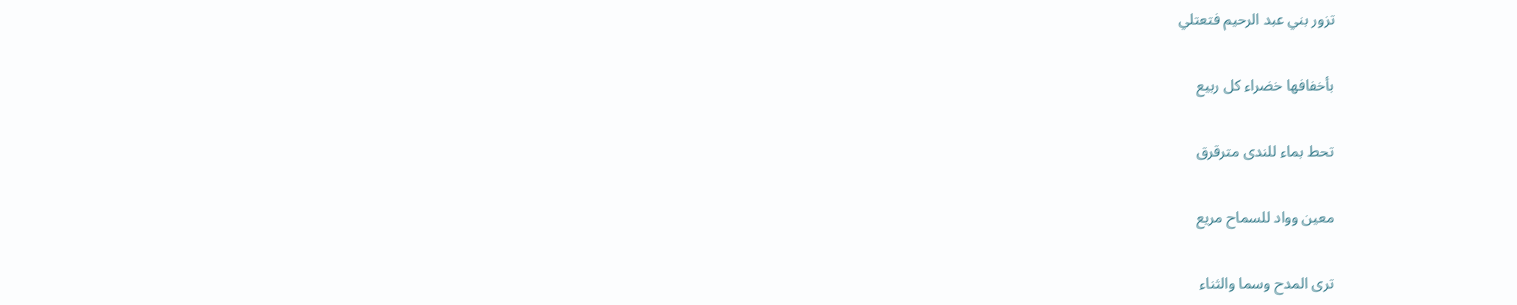تزور بني عبد الرحيم فتعتلي

بأخفافها خضراء كل ربيع

تحط بماء للندى مترقرق

معين وواد للسماح مريع

ترى المدح وسما والثناء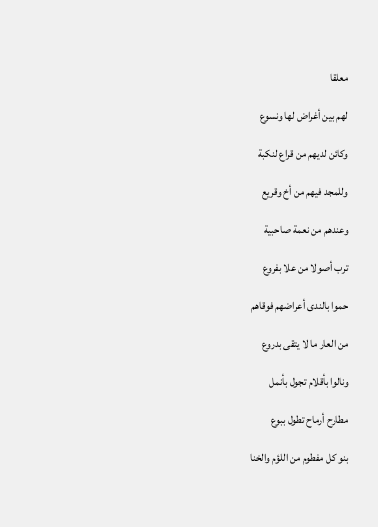معلقا

لهم بين أغراض لها ونسوع

وكائن لديهم من قراع لنكبة

وللمجد فيهم من أخ وقريع

وعندهم من نعمة صاحبية

ترب أصولا من علا بفروع

حموا بالندى أعراضهم فوقاهم

من العار ما لا يتقى بدروع

ونالوا بأقلام تجول بأنمل

مطارح أرماح تطول ببوع

بنو كل مفطوم من اللؤم والخنا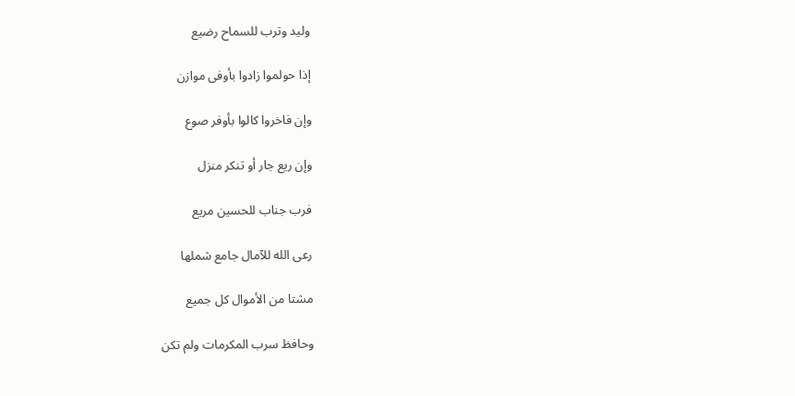وليد وترب للسماح رضيع

إذا حولموا زادوا بأوفى موازن

وإن فاخروا كالوا بأوفر صوع

وإن ريع جار أو تنكر منزل

فرب جناب للحسين مريع

رعى الله للآمال جامع شملها

مشتا من الأموال كل جميع

وحافظ سرب المكرمات ولم تكن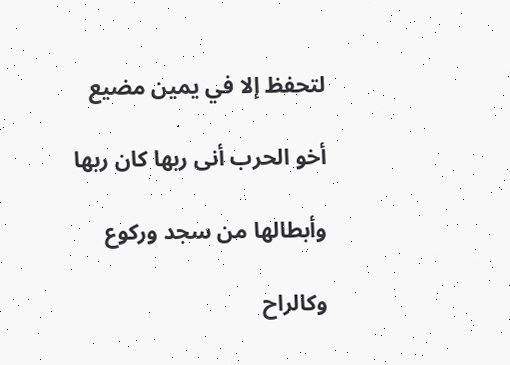لتحفظ إلا في يمين مضيع

أخو الحرب أنى ربها كان ربها

وأبطالها من سجد وركوع

وكالراح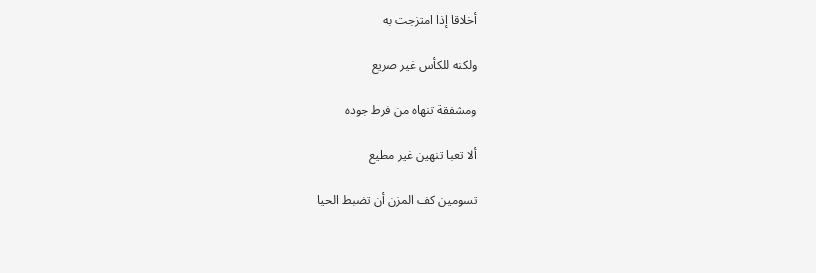أخلاقا إذا امتزجت به

ولكنه للكأس غير صريع

ومشفقة تنهاه من فرط جوده

ألا تعبا تنهين غير مطيع

تسومين كف المزن أن تضبط الحيا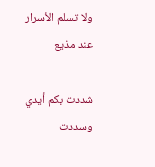ولا تسلم الأسرار عند مذيع

شددت بكم أيدي وسددت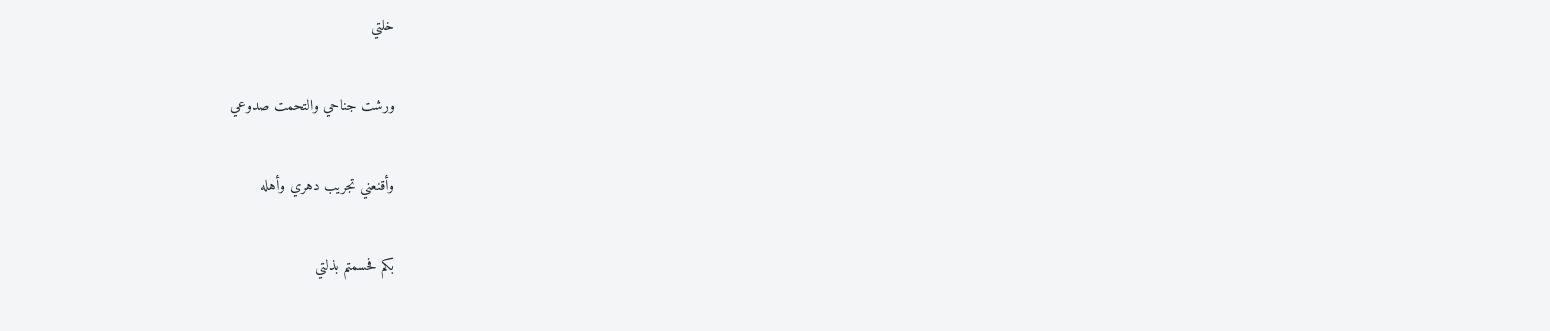خلتي

ورشت جناحي والتحمت صدوعي

وأقنعني تجريب دهري وأهله

بكم فحسمتم بذلتي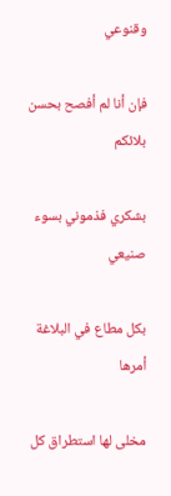وقنوعي

فإن أنا لم أفصح بحسن بلائكم

بشكري فذموني بسوء صنيعي

بكل مطاع في البلاغة أمرها

مخلى لها استطراق كل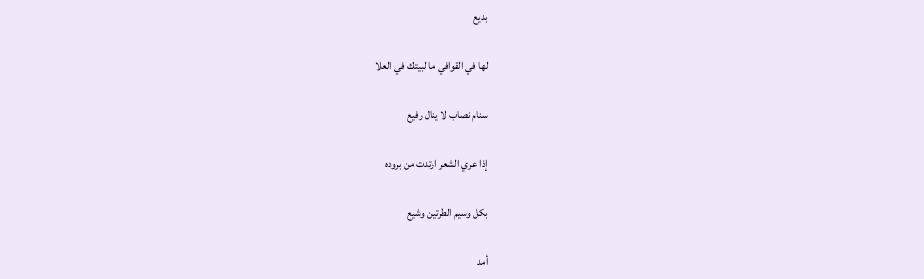بديع

لها في القوافي ما لبيتك في العلا

سنام نصاب لا ينال رفيع

إذا عري الشعر ارتدت من بروده

بكل وسيم الطرتين وشيع

أمد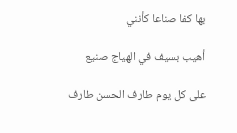بها كفا صناعا كأنني

أهيب بسيف في الهياج صنيع

على كل يوم طارف الحسن طارف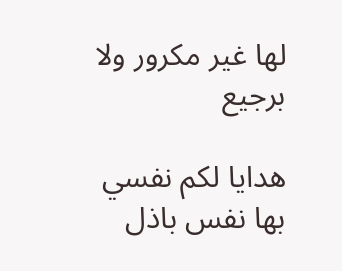لها غير مكرور ولا برجيع

هدايا لكم نفسي بها نفس باذل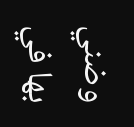وضني بها في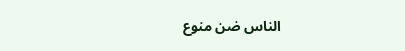الناس ضن منوع